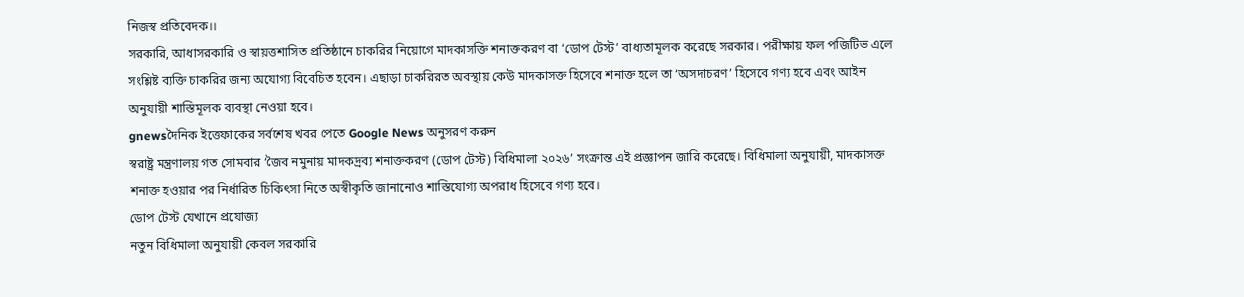নিজস্ব প্রতিবেদক।।
সরকারি, আধাসরকারি ও স্বায়ত্তশাসিত প্রতিষ্ঠানে চাকরির নিয়োগে মাদকাসক্তি শনাক্তকরণ বা ‘ডোপ টেস্ট’ বাধ্যতামূলক করেছে সরকার। পরীক্ষায় ফল পজিটিভ এলে সংশ্লিষ্ট ব্যক্তি চাকরির জন্য অযোগ্য বিবেচিত হবেন। এছাড়া চাকরিরত অবস্থায় কেউ মাদকাসক্ত হিসেবে শনাক্ত হলে তা ‘অসদাচরণ’ হিসেবে গণ্য হবে এবং আইন অনুযায়ী শাস্তিমূলক ব্যবস্থা নেওয়া হবে।
gnewsদৈনিক ইত্তেফাকের সর্বশেষ খবর পেতে Google News অনুসরণ করুন
স্বরাষ্ট্র মন্ত্রণালয় গত সোমবার ‘জৈব নমুনায় মাদকদ্রব্য শনাক্তকরণ (ডোপ টেস্ট) বিধিমালা ২০২৬’ সংক্রান্ত এই প্রজ্ঞাপন জারি করেছে। বিধিমালা অনুযায়ী, মাদকাসক্ত শনাক্ত হওয়ার পর নির্ধারিত চিকিৎসা নিতে অস্বীকৃতি জানানোও শাস্তিযোগ্য অপরাধ হিসেবে গণ্য হবে।
ডোপ টেস্ট যেখানে প্রযোজ্য
নতুন বিধিমালা অনুযায়ী কেবল সরকারি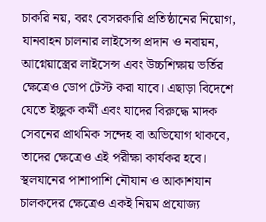চাকরি নয়, বরং বেসরকারি প্রতিষ্ঠানের নিয়োগ, যানবাহন চালনার লাইসেন্স প্রদান ও নবায়ন, আগ্নেয়াস্ত্রের লাইসেন্স এবং উচ্চশিক্ষায় ভর্তির ক্ষেত্রেও ডোপ টেস্ট করা যাবে। এছাড়া বিদেশে যেতে ইচ্ছুক কর্মী এবং যাদের বিরুদ্ধে মাদক সেবনের প্রাথমিক সন্দেহ বা অভিযোগ থাকবে, তাদের ক্ষেত্রেও এই পরীক্ষা কার্যকর হবে। স্থলযানের পাশাপাশি নৌযান ও আকাশযান চালকদের ক্ষেত্রেও একই নিয়ম প্রযোজ্য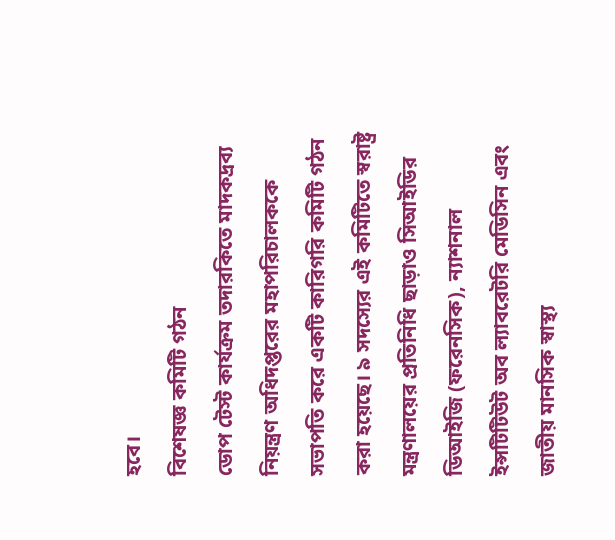হবে।
বিশেষজ্ঞ কমিটি গঠন
ডোপ টেস্ট কার্যক্রম তদারকিতে মাদকদ্রব্য নিয়ন্ত্রণ অধিদপ্তরের মহাপরিচালককে সভাপতি করে একটি কারিগরি কমিটি গঠন করা হয়েছে। ৯ সদস্যের এই কমিটিতে স্বরাষ্ট্র মন্ত্রণালয়ের প্রতিনিধি ছাড়াও সিআইডির ডিআইজি (ফরেনসিক), ন্যাশনাল ইন্সটিটিউট অব ল্যাবরেটরি মেডিসিন এবং জাতীয় মানসিক স্বাস্থ্য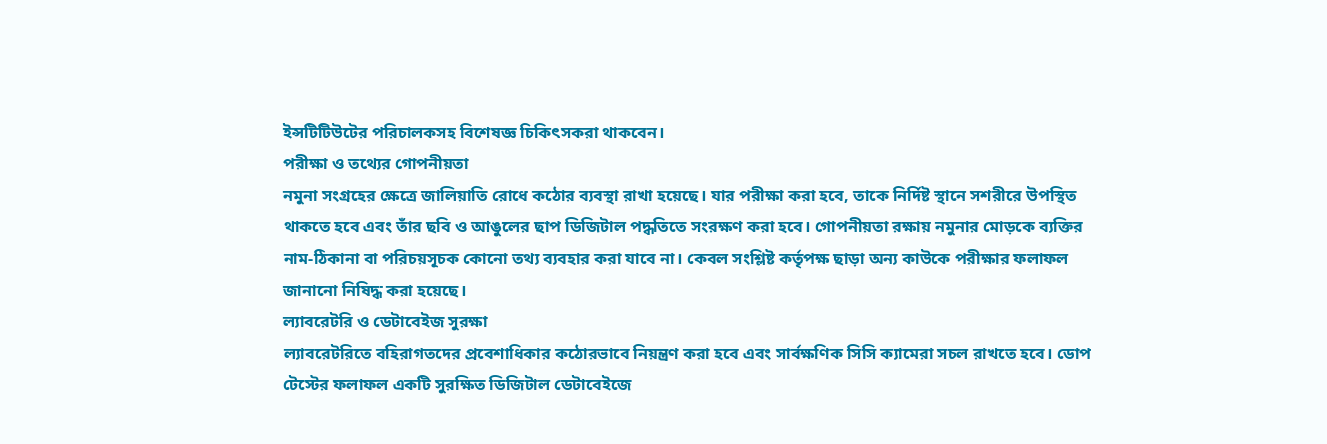ইন্সটিটিউটের পরিচালকসহ বিশেষজ্ঞ চিকিৎসকরা থাকবেন।
পরীক্ষা ও তথ্যের গোপনীয়তা
নমুনা সংগ্রহের ক্ষেত্রে জালিয়াতি রোধে কঠোর ব্যবস্থা রাখা হয়েছে। যার পরীক্ষা করা হবে, তাকে নির্দিষ্ট স্থানে সশরীরে উপস্থিত থাকতে হবে এবং তাঁর ছবি ও আঙুলের ছাপ ডিজিটাল পদ্ধতিতে সংরক্ষণ করা হবে। গোপনীয়তা রক্ষায় নমুনার মোড়কে ব্যক্তির নাম-ঠিকানা বা পরিচয়সূচক কোনো তথ্য ব্যবহার করা যাবে না। কেবল সংশ্লিষ্ট কর্তৃপক্ষ ছাড়া অন্য কাউকে পরীক্ষার ফলাফল জানানো নিষিদ্ধ করা হয়েছে।
ল্যাবরেটরি ও ডেটাবেইজ সুরক্ষা
ল্যাবরেটরিতে বহিরাগতদের প্রবেশাধিকার কঠোরভাবে নিয়ন্ত্রণ করা হবে এবং সার্বক্ষণিক সিসি ক্যামেরা সচল রাখতে হবে। ডোপ টেস্টের ফলাফল একটি সুরক্ষিত ডিজিটাল ডেটাবেইজে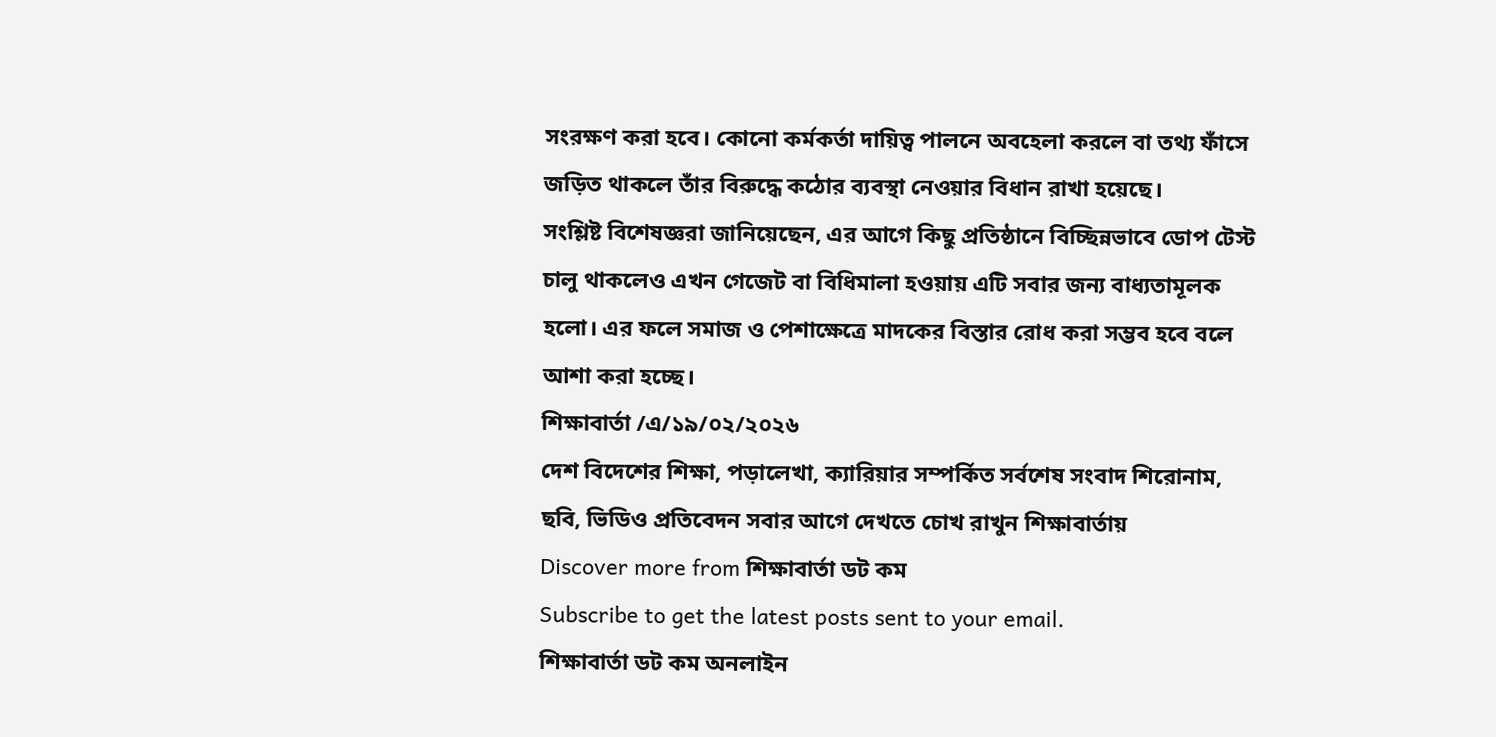সংরক্ষণ করা হবে। কোনো কর্মকর্তা দায়িত্ব পালনে অবহেলা করলে বা তথ্য ফাঁসে জড়িত থাকলে তাঁর বিরুদ্ধে কঠোর ব্যবস্থা নেওয়ার বিধান রাখা হয়েছে।
সংশ্লিষ্ট বিশেষজ্ঞরা জানিয়েছেন, এর আগে কিছু প্রতিষ্ঠানে বিচ্ছিন্নভাবে ডোপ টেস্ট চালু থাকলেও এখন গেজেট বা বিধিমালা হওয়ায় এটি সবার জন্য বাধ্যতামূলক হলো। এর ফলে সমাজ ও পেশাক্ষেত্রে মাদকের বিস্তার রোধ করা সম্ভব হবে বলে আশা করা হচ্ছে।
শিক্ষাবার্তা /এ/১৯/০২/২০২৬
দেশ বিদেশের শিক্ষা, পড়ালেখা, ক্যারিয়ার সম্পর্কিত সর্বশেষ সংবাদ শিরোনাম, ছবি, ভিডিও প্রতিবেদন সবার আগে দেখতে চোখ রাখুন শিক্ষাবার্তায়
Discover more from শিক্ষাবার্তা ডট কম
Subscribe to get the latest posts sent to your email.
শিক্ষাবার্তা ডট কম অনলাইন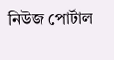নিউজ পোর্টাল